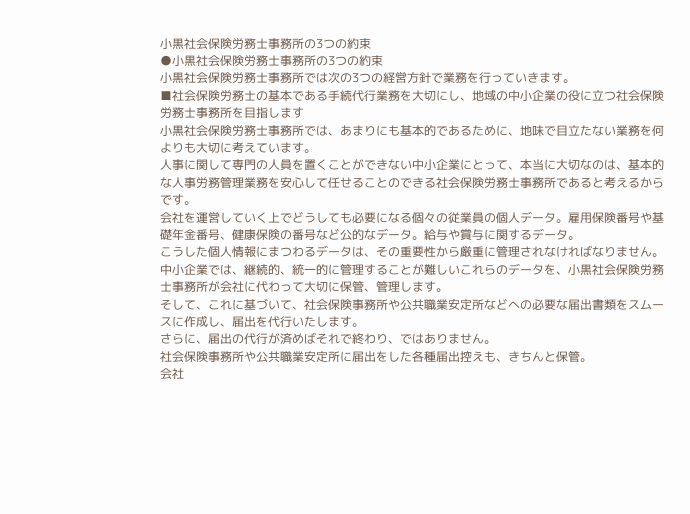小黒社会保険労務士事務所の3つの約束
●小黒社会保険労務士事務所の3つの約束
小黒社会保険労務士事務所では次の3つの経営方針で業務を行っていきます。
■社会保険労務士の基本である手続代行業務を大切にし、地域の中小企業の役に立つ社会保険労務士事務所を目指します
小黒社会保険労務士事務所では、あまりにも基本的であるために、地味で目立たない業務を何よりも大切に考えています。
人事に関して専門の人員を置くことができない中小企業にとって、本当に大切なのは、基本的な人事労務管理業務を安心して任せることのできる社会保険労務士事務所であると考えるからです。
会社を運営していく上でどうしても必要になる個々の従業員の個人データ。雇用保険番号や基礎年金番号、健康保険の番号など公的なデータ。給与や賞与に関するデータ。
こうした個人情報にまつわるデータは、その重要性から厳重に管理されなければなりません。
中小企業では、継続的、統一的に管理することが難しいこれらのデータを、小黒社会保険労務士事務所が会社に代わって大切に保管、管理します。
そして、これに基づいて、社会保険事務所や公共職業安定所などへの必要な届出書類をスムースに作成し、届出を代行いたします。
さらに、届出の代行が済めばそれで終わり、ではありません。
社会保険事務所や公共職業安定所に届出をした各種届出控えも、きちんと保管。
会社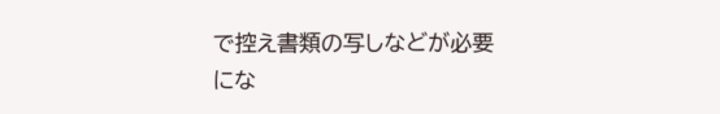で控え書類の写しなどが必要にな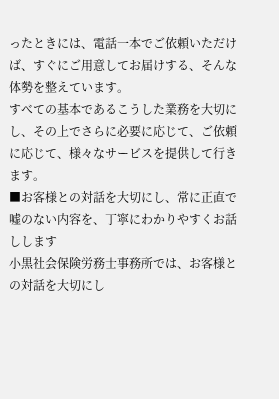ったときには、電話一本でご依頼いただけば、すぐにご用意してお届けする、そんな体勢を整えています。
すべての基本であるこうした業務を大切にし、その上でさらに必要に応じて、ご依頼に応じて、様々なサービスを提供して行きます。
■お客様との対話を大切にし、常に正直で嘘のない内容を、丁寧にわかりやすくお話しします
小黒社会保険労務士事務所では、お客様との対話を大切にし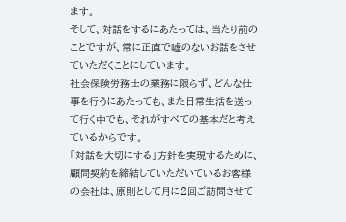ます。
そして、対話をするにあたっては、当たり前のことですが、常に正直で嘘のないお話をさせていただくことにしています。
社会保険労務士の業務に限らず、どんな仕事を行うにあたっても、また日常生活を送って行く中でも、それがすべての基本だと考えているからです。
「対話を大切にする」方針を実現するために、顧問契約を締結していただいているお客様の会社は、原則として月に2回ご訪問させて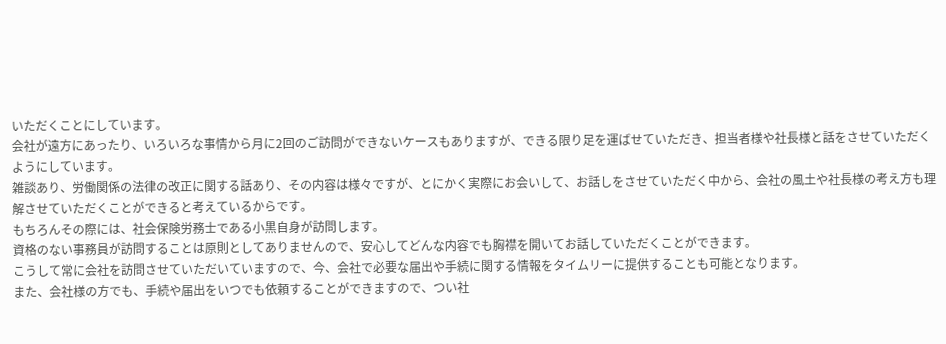いただくことにしています。
会社が遠方にあったり、いろいろな事情から月に2回のご訪問ができないケースもありますが、できる限り足を運ばせていただき、担当者様や社長様と話をさせていただくようにしています。
雑談あり、労働関係の法律の改正に関する話あり、その内容は様々ですが、とにかく実際にお会いして、お話しをさせていただく中から、会社の風土や社長様の考え方も理解させていただくことができると考えているからです。
もちろんその際には、社会保険労務士である小黒自身が訪問します。
資格のない事務員が訪問することは原則としてありませんので、安心してどんな内容でも胸襟を開いてお話していただくことができます。
こうして常に会社を訪問させていただいていますので、今、会社で必要な届出や手続に関する情報をタイムリーに提供することも可能となります。
また、会社様の方でも、手続や届出をいつでも依頼することができますので、つい社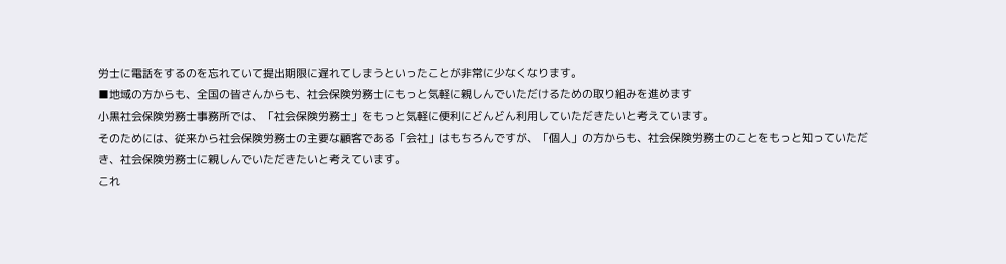労士に電話をするのを忘れていて提出期限に遅れてしまうといったことが非常に少なくなります。
■地域の方からも、全国の皆さんからも、社会保険労務士にもっと気軽に親しんでいただけるための取り組みを進めます
小黒社会保険労務士事務所では、「社会保険労務士」をもっと気軽に便利にどんどん利用していただきたいと考えています。
そのためには、従来から社会保険労務士の主要な顧客である「会社」はもちろんですが、「個人」の方からも、社会保険労務士のことをもっと知っていただき、社会保険労務士に親しんでいただきたいと考えています。
これ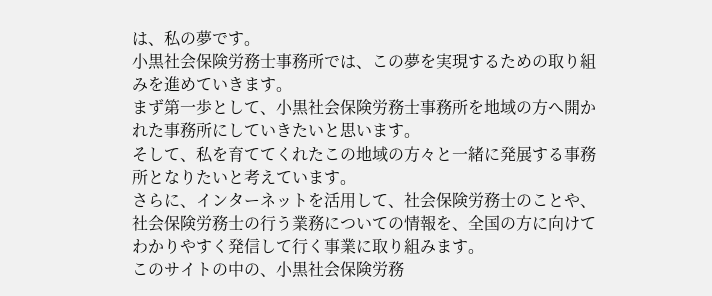は、私の夢です。
小黒社会保険労務士事務所では、この夢を実現するための取り組みを進めていきます。
まず第一歩として、小黒社会保険労務士事務所を地域の方へ開かれた事務所にしていきたいと思います。
そして、私を育ててくれたこの地域の方々と一緒に発展する事務所となりたいと考えています。
さらに、インターネットを活用して、社会保険労務士のことや、社会保険労務士の行う業務についての情報を、全国の方に向けてわかりやすく発信して行く事業に取り組みます。
このサイトの中の、小黒社会保険労務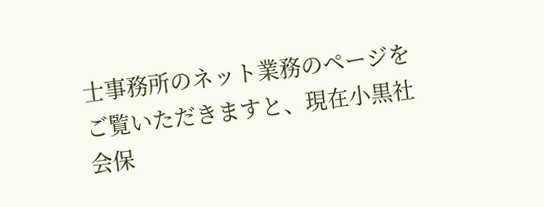士事務所のネット業務のページをご覧いただきますと、現在小黒社会保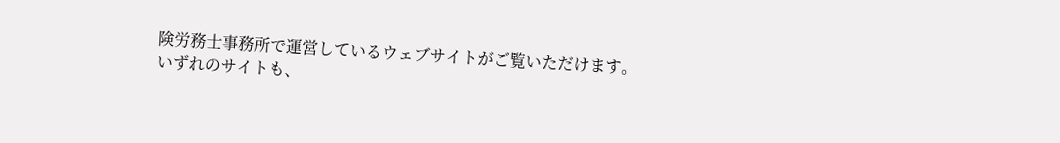険労務士事務所で運営しているウェブサイトがご覧いただけます。
いずれのサイトも、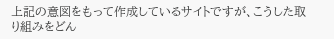上記の意図をもって作成しているサイトですが、こうした取り組みをどん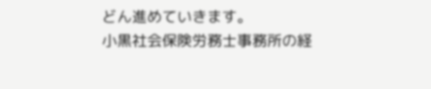どん進めていきます。
小黒社会保険労務士事務所の経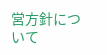営方針について